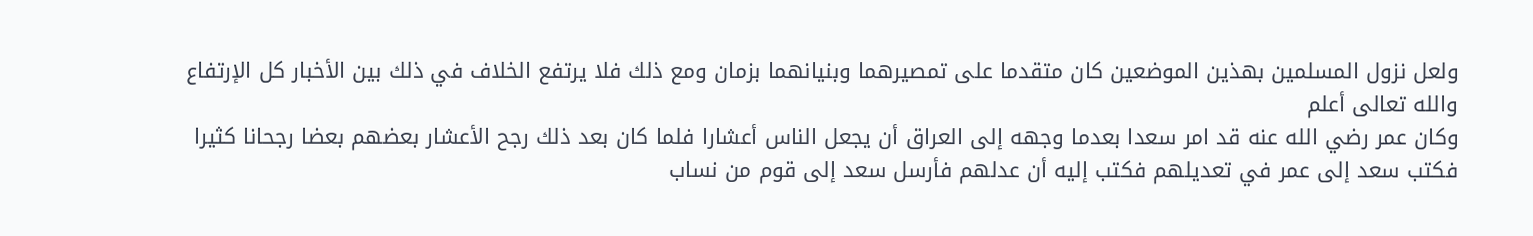ولعل نزول المسلمين بهذين الموضعين كان متقدما على تمصيرهما وبنيانهما بزمان ومع ذلك فلا يرتفع الخلاف في ذلك بين الأخبار كل الإرتفاع والله تعالى أعلم
وكان عمر رضي الله عنه قد امر سعدا بعدما وجهه إلى العراق أن يجعل الناس أعشارا فلما كان بعد ذلك رجح الأعشار بعضهم بعضا رجحانا كثيرا فكتب سعد إلى عمر في تعديلهم فكتب إليه أن عدلهم فأرسل سعد إلى قوم من نساب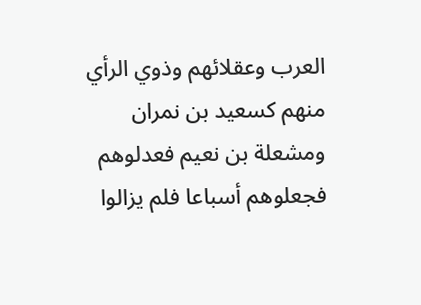العرب وعقلائهم وذوي الرأي منهم كسعيد بن نمران ومشعلة بن نعيم فعدلوهم فجعلوهم أسباعا فلم يزالوا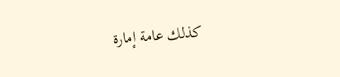كذلك عامة إمارة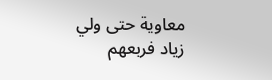معاوية حتى ولي زياد فربعهم